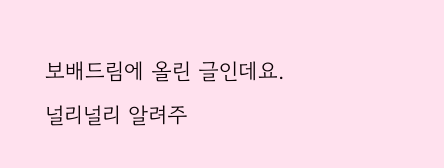보배드림에 올린 글인데요. 널리널리 알려주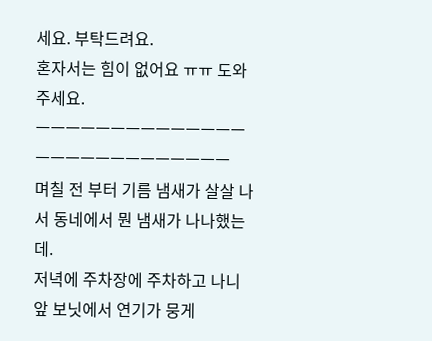세요. 부탁드려요.
혼자서는 힘이 없어요 ㅠㅠ 도와주세요.
ㅡㅡㅡㅡㅡㅡㅡㅡㅡㅡㅡㅡㅡㅡㅡㅡㅡㅡㅡㅡㅡㅡㅡㅡㅡㅡㅡ
며칠 전 부터 기름 냄새가 살살 나서 동네에서 뭔 냄새가 나나했는데.
저녁에 주차장에 주차하고 나니 앞 보닛에서 연기가 뭉게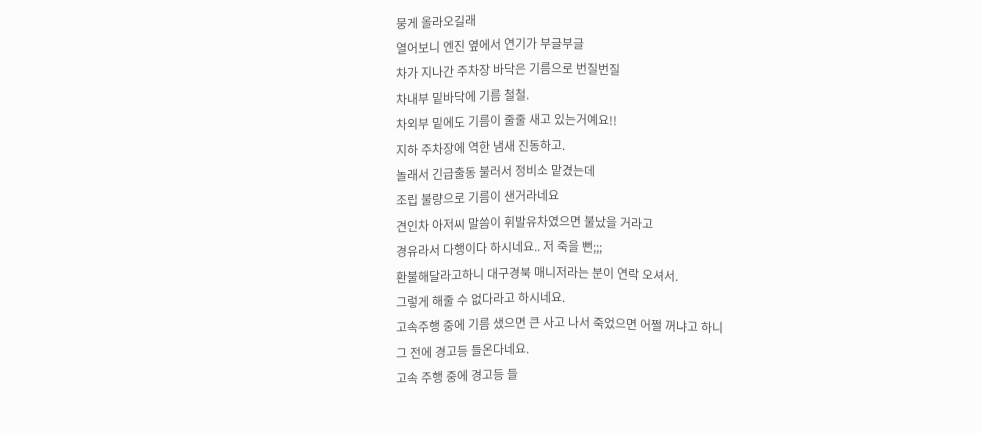뭉게 올라오길래
열어보니 엔진 옆에서 연기가 부글부글
차가 지나간 주차장 바닥은 기름으로 번질번질
차내부 밑바닥에 기름 철철.
차외부 밑에도 기름이 줄줄 새고 있는거예요!!
지하 주차장에 역한 냄새 진동하고.
놀래서 긴급출동 불러서 정비소 맡겼는데
조립 불량으로 기름이 샌거라네요
견인차 아저씨 말씀이 휘발유차였으면 불났을 거라고
경유라서 다행이다 하시네요.. 저 죽을 뻔;;;
환불해달라고하니 대구경북 매니저라는 분이 연락 오셔서.
그렇게 해줄 수 없다라고 하시네요.
고속주행 중에 기름 샜으면 큰 사고 나서 죽었으면 어쩔 꺼냐고 하니
그 전에 경고등 들온다네요.
고속 주행 중에 경고등 들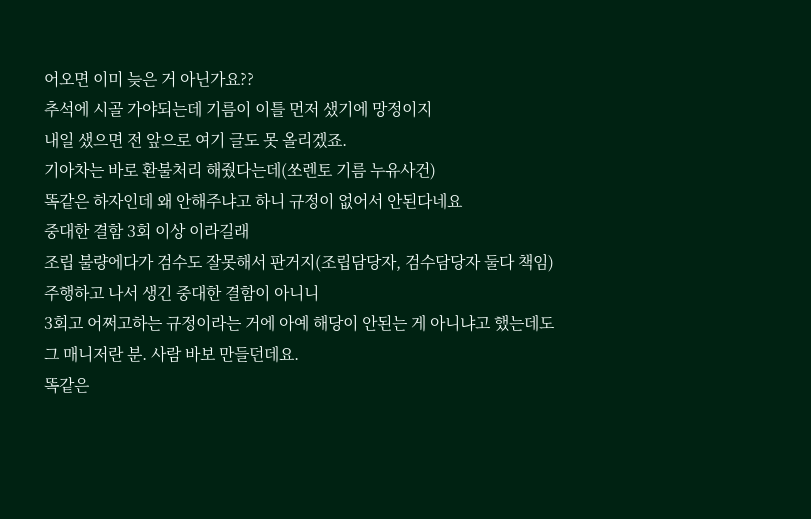어오면 이미 늦은 거 아닌가요??
추석에 시골 가야되는데 기름이 이틀 먼저 샜기에 망정이지
내일 샜으면 전 앞으로 여기 글도 못 올리겠죠.
기아차는 바로 환불처리 해줬다는데(쏘렌토 기름 누유사건)
똑같은 하자인데 왜 안해주냐고 하니 규정이 없어서 안된다네요
중대한 결함 3회 이상 이라길래
조립 불량에다가 검수도 잘못해서 판거지(조립담당자, 검수담당자 둘다 책임)
주행하고 나서 생긴 중대한 결함이 아니니
3회고 어쩌고하는 규정이라는 거에 아예 해당이 안된는 게 아니냐고 했는데도
그 매니저란 분. 사람 바보 만들던데요.
똑같은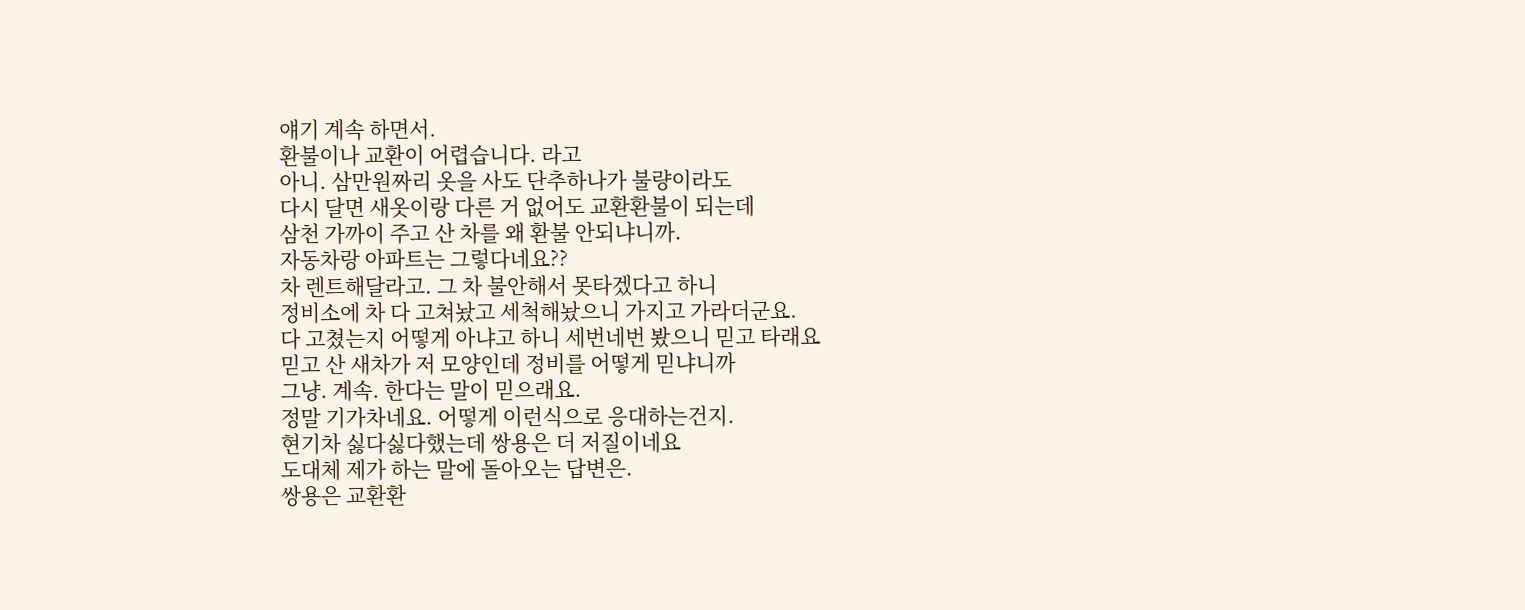얘기 계속 하면서.
환불이나 교환이 어렵습니다. 라고
아니. 삼만원짜리 옷을 사도 단추하나가 불량이라도
다시 달면 새옷이랑 다른 거 없어도 교환환불이 되는데
삼천 가까이 주고 산 차를 왜 환불 안되냐니까.
자동차랑 아파트는 그렇다네요??
차 렌트해달라고. 그 차 불안해서 못타겠다고 하니
정비소에 차 다 고쳐놨고 세척해놨으니 가지고 가라더군요.
다 고쳤는지 어떻게 아냐고 하니 세번네번 봤으니 믿고 타래요
믿고 산 새차가 저 모양인데 정비를 어떻게 믿냐니까
그냥. 계속. 한다는 말이 믿으래요.
정말 기가차네요. 어떻게 이런식으로 응대하는건지.
현기차 싫다싫다했는데 쌍용은 더 저질이네요
도대체 제가 하는 말에 돌아오는 답변은.
쌍용은 교환환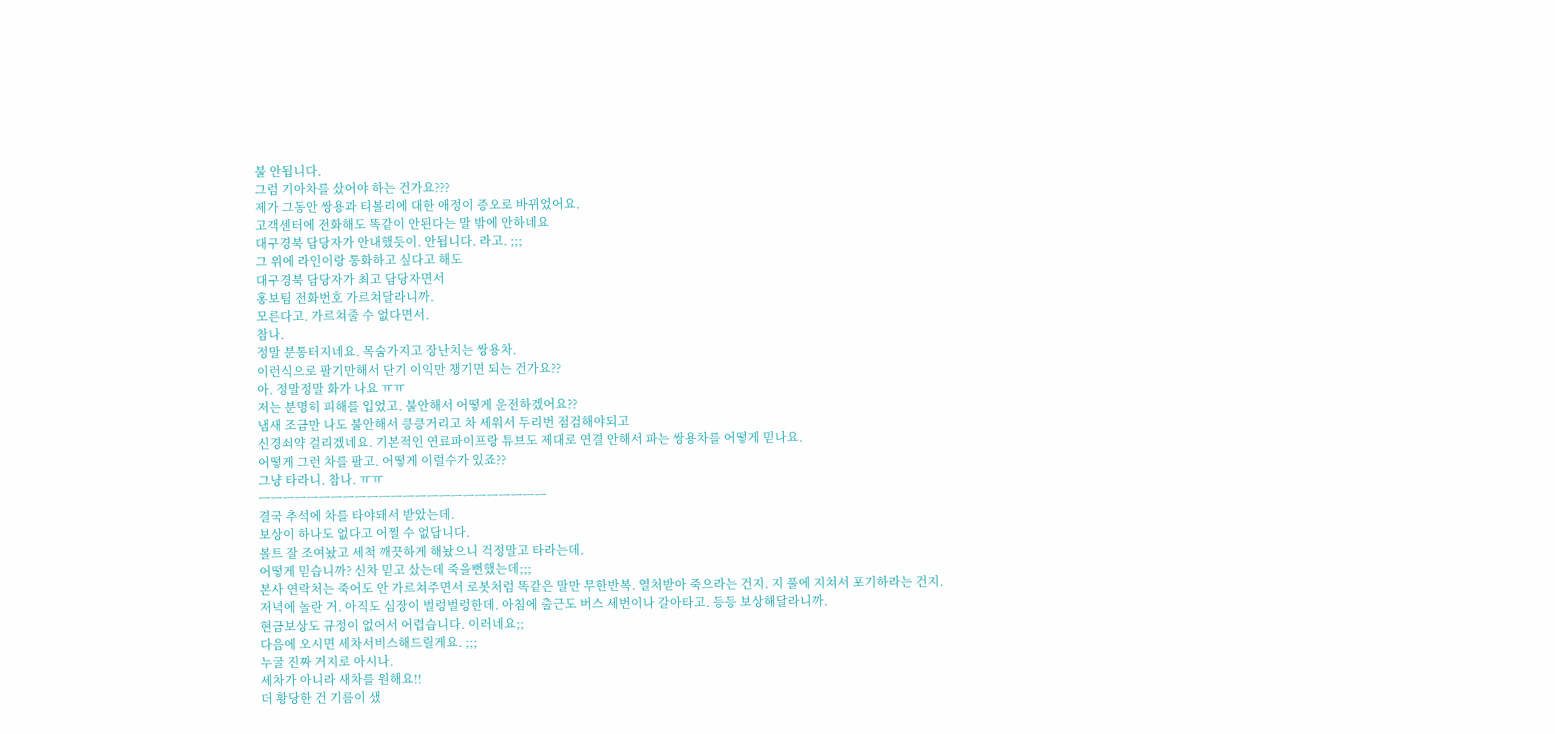불 안됩니다.
그럼 기아차를 샀어야 하는 건가요???
제가 그동안 쌍용과 티볼리에 대한 애정이 증오로 바뀌었어요.
고객센터에 전화해도 똑같이 안된다는 말 밖에 안하네요
대구경북 담당자가 안내했듯이. 안됩니다. 라고. ;;;
그 위에 라인이랑 통화하고 싶다고 해도
대구경북 담당자가 최고 담당자면서
홍보팀 전화번호 가르쳐달라니까.
모른다고. 가르쳐줄 수 없다면서.
참나.
정말 분통터지네요. 목숨가지고 장난치는 쌍용차.
이런식으로 팔기만해서 단기 이익만 챙기면 되는 건가요??
아. 정말정말 화가 나요 ㅠㅠ
저는 분명히 피해를 입었고. 불안해서 어떻게 운전하겠어요??
냄새 조금만 나도 불안해서 킁킁거리고 차 세워서 두리번 점검해야되고
신경쇠약 걸리겠네요. 기본적인 연료파이프랑 튜브도 제대로 연결 안해서 파는 쌍용차를 어떻게 믿나요.
어떻게 그런 차를 팔고. 어떻게 이럴수가 있죠??
그냥 타라니. 참나. ㅠㅠ
ㅡㅡㅡㅡㅡㅡㅡㅡㅡㅡㅡㅡㅡㅡㅡㅡㅡㅡㅡㅡㅡㅡㅡㅡ
결국 추석에 차를 타야돼서 받았는데.
보상이 하나도 없다고 어쩔 수 없답니다.
볼트 잘 조여놨고 세척 깨끗하게 해놨으니 걱정말고 타라는데.
어떻게 믿습니까? 신차 믿고 샀는데 죽을뻔했는데;;;
본사 연락처는 죽어도 안 가르쳐주면서 로봇처럼 똑같은 말만 무한반복. 열처받아 죽으라는 건지. 지 풀에 지쳐서 포기하라는 건지.
저녁에 놀란 거. 아직도 심장이 벌렁벌렁한데. 아침에 출근도 버스 세번이나 갈아타고. 등등 보상해달라니까.
현금보상도 규정이 없어서 어렵습니다. 이러네요;;
다음에 오시면 세차서비스해드릴게요. ;;;
누굴 진짜 거지로 아시나.
세차가 아니라 새차를 원해요!!
더 황당한 건 기름이 샜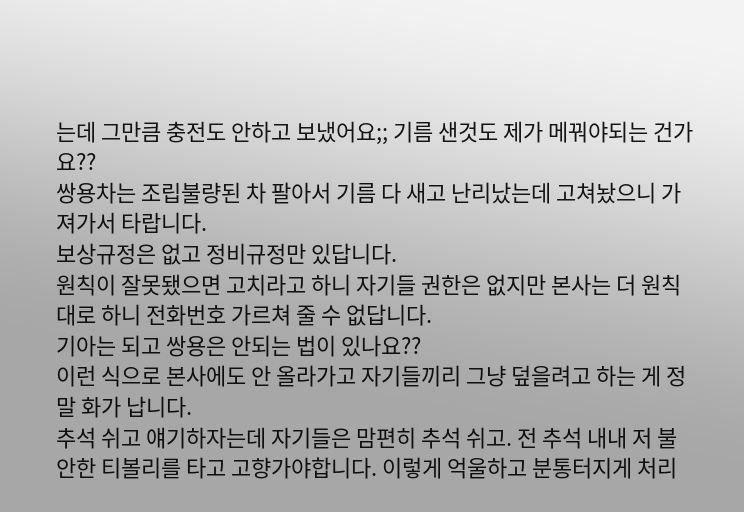는데 그만큼 충전도 안하고 보냈어요;; 기름 샌것도 제가 메꿔야되는 건가요??
쌍용차는 조립불량된 차 팔아서 기름 다 새고 난리났는데 고쳐놨으니 가져가서 타랍니다.
보상규정은 없고 정비규정만 있답니다.
원칙이 잘못됐으면 고치라고 하니 자기들 권한은 없지만 본사는 더 원칙대로 하니 전화번호 가르쳐 줄 수 없답니다.
기아는 되고 쌍용은 안되는 법이 있나요??
이런 식으로 본사에도 안 올라가고 자기들끼리 그냥 덮을려고 하는 게 정말 화가 납니다.
추석 쉬고 얘기하자는데 자기들은 맘편히 추석 쉬고. 전 추석 내내 저 불안한 티볼리를 타고 고향가야합니다. 이렇게 억울하고 분통터지게 처리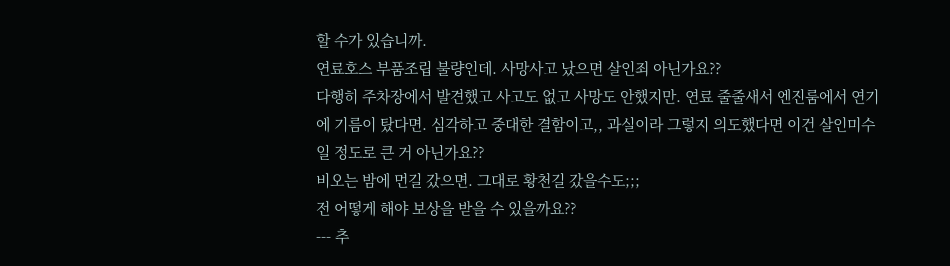할 수가 있습니까.
연료호스 부품조립 불량인데. 사망사고 났으면 살인죄 아닌가요??
다행히 주차장에서 발견했고 사고도 없고 사망도 안했지만. 연료 줄줄새서 엔진룸에서 연기에 기름이 탔다면. 심각하고 중대한 결함이고,, 과실이라 그렇지 의도했다면 이건 살인미수일 정도로 큰 거 아닌가요??
비오는 밤에 먼길 갔으면. 그대로 황천길 갔을수도;;;
전 어떻게 해야 보상을 받을 수 있을까요??
--- 추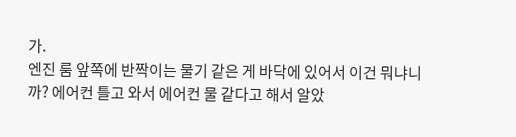가.
엔진 룸 앞쪽에 반짝이는 물기 같은 게 바닥에 있어서 이건 뭐냐니까? 에어컨 틀고 와서 에어컨 물 같다고 해서 알았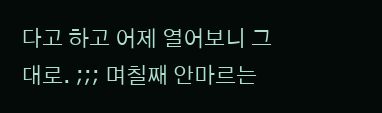다고 하고 어제 열어보니 그대로. ;;; 며칠째 안마르는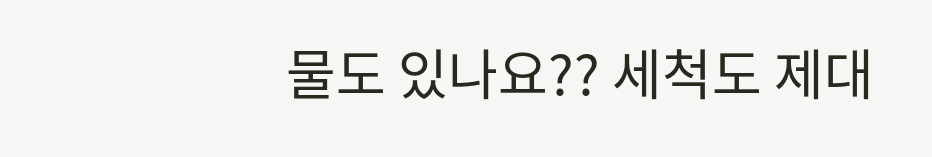물도 있나요?? 세척도 제대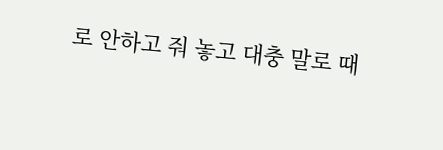로 안하고 줘 놓고 대충 말로 때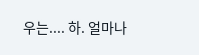우는.... 하. 얼마나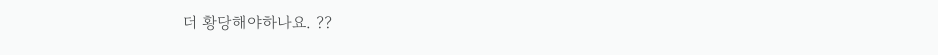더 황당해야하나요. ??